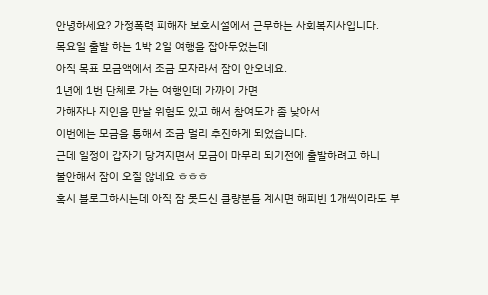안녕하세요? 가정폭력 피해자 보호시설에서 근무하는 사회복지사입니다.
목요일 출발 하는 1박 2일 여행을 잡아두었는데
아직 목표 모금액에서 조금 모자라서 잠이 안오네요.
1년에 1번 단체로 가는 여행인데 가까이 가면
가해자나 지인을 만날 위험도 있고 해서 참여도가 좀 낮아서
이번에는 모금을 통해서 조금 멀리 추진하게 되었습니다.
근데 일정이 갑자기 당겨지면서 모금이 마무리 되기전에 출발하려고 하니
불안해서 잠이 오질 않네요 ㅎㅎㅎ
혹시 블로그하시는데 아직 잠 못드신 클량분들 계시면 해피빈 1개씩이라도 부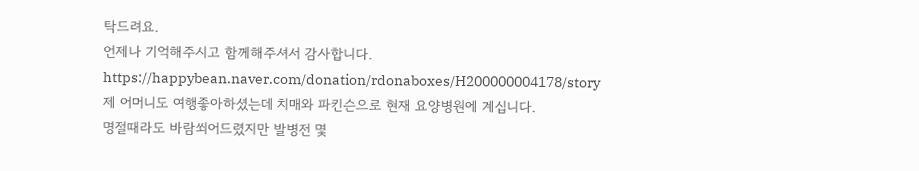탁드려요.
언제나 기억해주시고 함께해주셔서 감사합니다.
https://happybean.naver.com/donation/rdonaboxes/H200000004178/story
제 어머니도 여행좋아하셨는데 치매와 파킨슨으로 현재 요양병원에 계십니다.
명절때라도 바람쐬어드렸지만 발병전 몇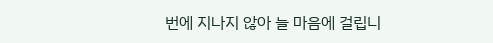번에 지나지 않아 늘 마음에 걸립니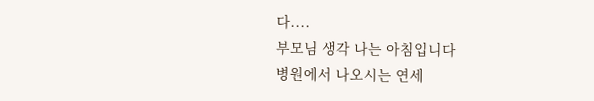다....
부모님 생각 나는 아침입니다
병원에서 나오시는 연세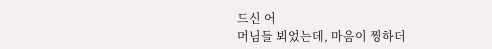드신 어
머님들 뵈었는데, 마음이 찡하더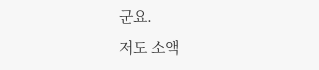군요.
저도 소액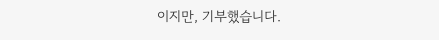이지만, 기부했습니다.